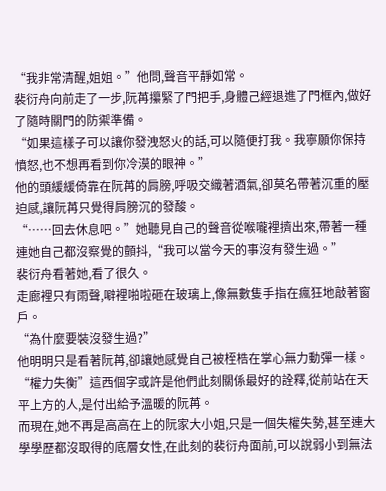“我非常清醒,姐姐。”他問,聲音平靜如常。
裴衍舟向前走了一步,阮苒攥緊了門把手,身體己經退進了門框內,做好了隨時關門的防禦準備。
“如果這樣子可以讓你發洩怒火的話,可以隨便打我。我寧願你保持憤怒,也不想再看到你冷漠的眼神。”
他的頭緩緩倚靠在阮苒的肩膀,呼吸交織著酒氣,卻莫名帶著沉重的壓迫感,讓阮苒只覺得肩膀沉的發酸。
“……回去休息吧。”她聽見自己的聲音從喉嚨裡擠出來,帶著一種連她自己都沒察覺的顫抖,“我可以當今天的事沒有發生過。”
裴衍舟看著她,看了很久。
走廊裡只有雨聲,噼裡啪啦砸在玻璃上,像無數隻手指在瘋狂地敲著窗戶。
“為什麼要裝沒發生過?”
他明明只是看著阮苒,卻讓她感覺自己被桎梏在掌心無力動彈一樣。
“權力失衡”這西個字或許是他們此刻關係最好的詮釋,從前站在天平上方的人,是付出給予溫暖的阮苒。
而現在,她不再是高高在上的阮家大小姐,只是一個失權失勢,甚至連大學學歷都沒取得的底層女性,在此刻的裴衍舟面前,可以說弱小到無法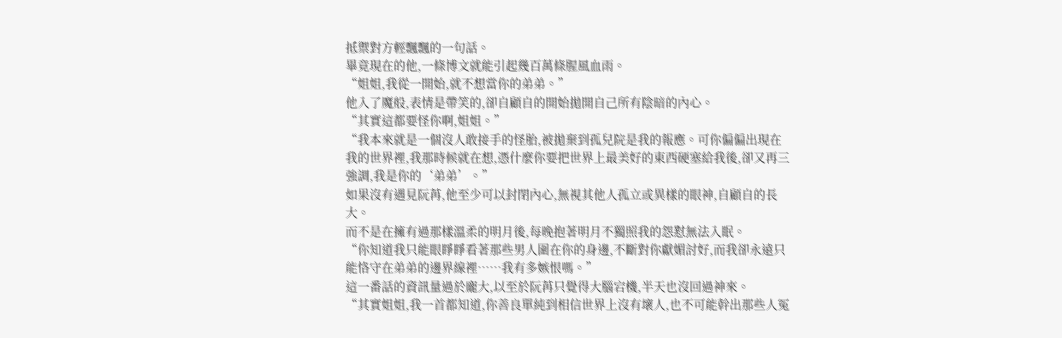抵禦對方輕飄飄的一句話。
畢竟現在的他,一條博文就能引起幾百萬條腥風血雨。
“姐姐,我從一開始,就不想當你的弟弟。”
他入了魔般,表情是帶笑的,卻自顧自的開始拋開自己所有陰暗的內心。
“其實這都要怪你啊,姐姐。”
“我本來就是一個沒人敢接手的怪胎,被拋棄到孤兒院是我的報應。可你偏偏出現在我的世界裡,我那時候就在想,憑什麼你要把世界上最美好的東西硬塞給我後,卻又再三強調,我是你的‘弟弟’。”
如果沒有遇見阮苒,他至少可以封閉內心,無視其他人孤立或異樣的眼神,自顧自的長大。
而不是在擁有過那樣溫柔的明月後,每晚抱著明月不獨照我的怨懟無法入眠。
“你知道我只能眼睜睜看著那些男人圍在你的身邊,不斷對你獻媚討好,而我卻永遠只能恪守在弟弟的邊界線裡……我有多嫉恨嗎。”
這一番話的資訊量過於龐大,以至於阮苒只覺得大腦宕機,半天也沒回過神來。
“其實姐姐,我一首都知道,你善良單純到相信世界上沒有壞人,也不可能幹出那些人冤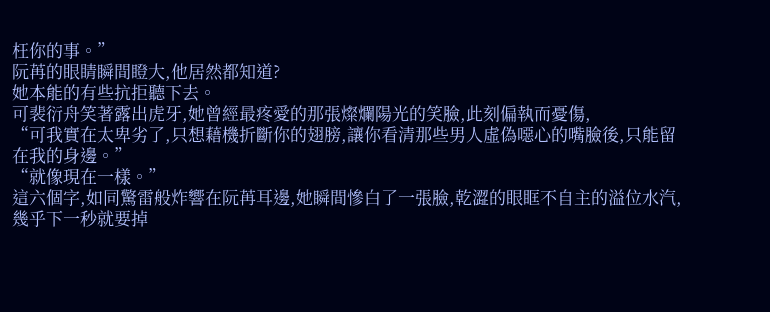枉你的事。”
阮苒的眼睛瞬間瞪大,他居然都知道?
她本能的有些抗拒聽下去。
可裴衍舟笑著露出虎牙,她曾經最疼愛的那張燦爛陽光的笑臉,此刻偏執而憂傷,
“可我實在太卑劣了,只想藉機折斷你的翅膀,讓你看清那些男人虛偽噁心的嘴臉後,只能留在我的身邊。”
“就像現在一樣。”
這六個字,如同驚雷般炸響在阮苒耳邊,她瞬間慘白了一張臉,乾澀的眼眶不自主的溢位水汽,幾乎下一秒就要掉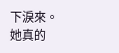下淚來。
她真的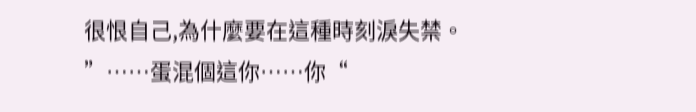很恨自己,為什麼要在這種時刻淚失禁。
”……蛋混個這你……你“